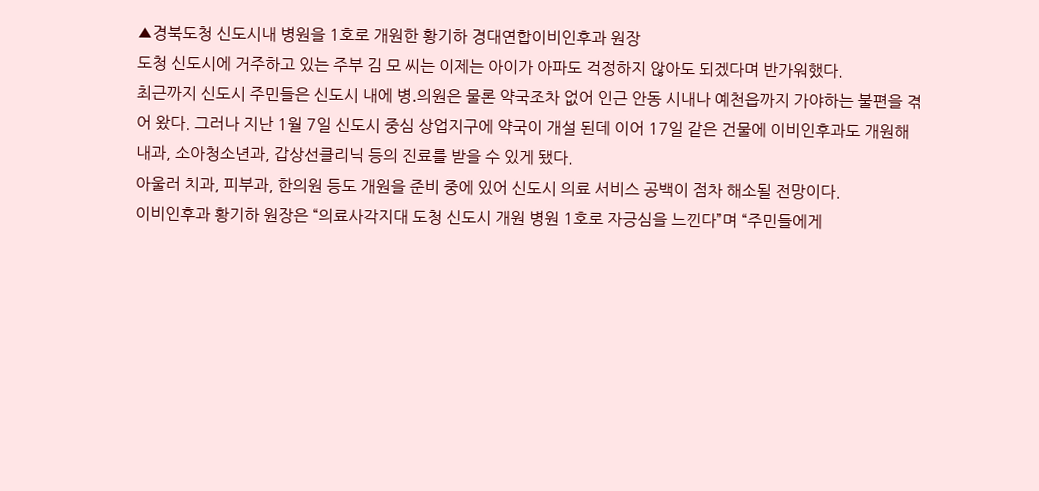▲경북도청 신도시내 병원을 1호로 개원한 황기하 경대연합이비인후과 원장
도청 신도시에 거주하고 있는 주부 김 모 씨는 이제는 아이가 아파도 걱정하지 않아도 되겠다며 반가워했다.
최근까지 신도시 주민들은 신도시 내에 병․의원은 물론 약국조차 없어 인근 안동 시내나 예천읍까지 가야하는 불편을 겪어 왔다. 그러나 지난 1월 7일 신도시 중심 상업지구에 약국이 개설 된데 이어 17일 같은 건물에 이비인후과도 개원해 내과, 소아청소년과, 갑상선클리닉 등의 진료를 받을 수 있게 됐다.
아울러 치과, 피부과, 한의원 등도 개원을 준비 중에 있어 신도시 의료 서비스 공백이 점차 해소될 전망이다.
이비인후과 황기하 원장은 “의료사각지대 도청 신도시 개원 병원 1호로 자긍심을 느낀다”며 “주민들에게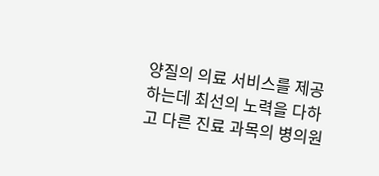양질의 의료 서비스를 제공하는데 최선의 노력을 다하고 다른 진료 과목의 병의원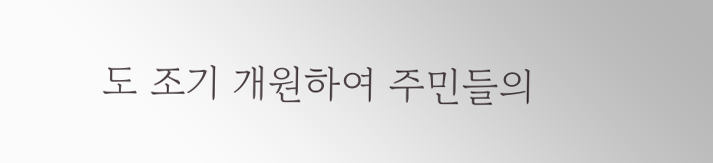도 조기 개원하여 주민들의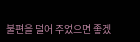불편을 덜어 주었으면 좋겠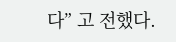다” 고 전했다.